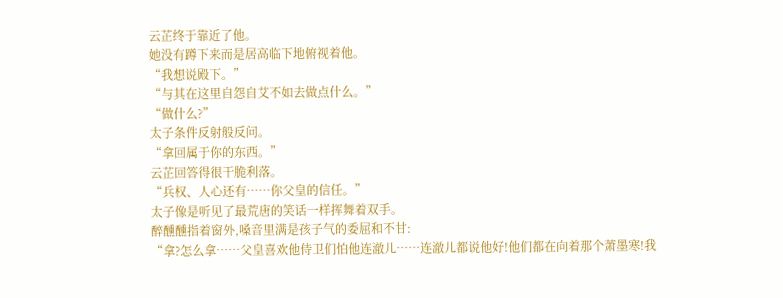云芷终于靠近了他。
她没有蹲下来而是居高临下地俯视着他。
“我想说殿下。”
“与其在这里自怨自艾不如去做点什么。”
“做什么?”
太子条件反射般反问。
“拿回属于你的东西。”
云芷回答得很干脆利落。
“兵权、人心还有……你父皇的信任。”
太子像是听见了最荒唐的笑话一样挥舞着双手。
醉醺醺指着窗外,嗓音里满是孩子气的委屈和不甘:
“拿?怎么拿……父皇喜欢他侍卫们怕他连澈儿……连澈儿都说他好!他们都在向着那个萧墨寒!我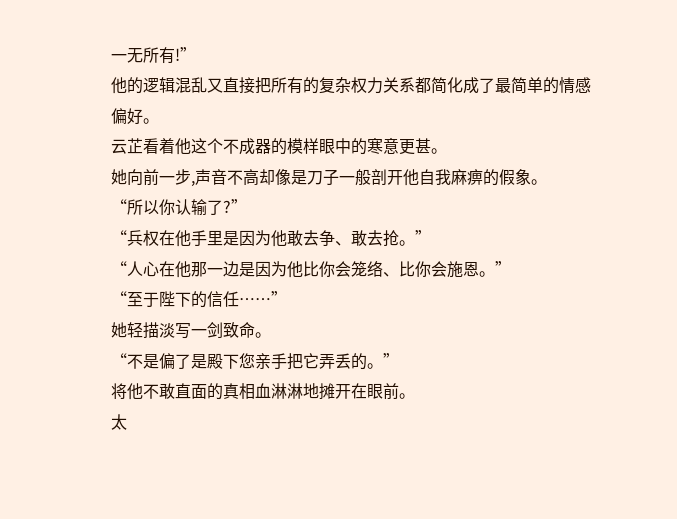一无所有!”
他的逻辑混乱又直接把所有的复杂权力关系都简化成了最简单的情感偏好。
云芷看着他这个不成器的模样眼中的寒意更甚。
她向前一步,声音不高却像是刀子一般剖开他自我麻痹的假象。
“所以你认输了?”
“兵权在他手里是因为他敢去争、敢去抢。”
“人心在他那一边是因为他比你会笼络、比你会施恩。”
“至于陛下的信任……”
她轻描淡写一剑致命。
“不是偏了是殿下您亲手把它弄丢的。”
将他不敢直面的真相血淋淋地摊开在眼前。
太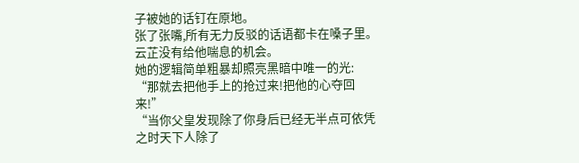子被她的话钉在原地。
张了张嘴,所有无力反驳的话语都卡在嗓子里。
云芷没有给他喘息的机会。
她的逻辑简单粗暴却照亮黑暗中唯一的光:
“那就去把他手上的抢过来!把他的心夺回来!”
“当你父皇发现除了你身后已经无半点可依凭之时天下人除了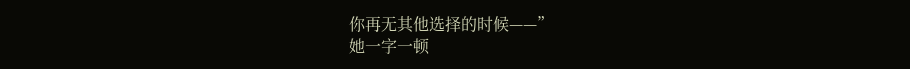你再无其他选择的时候——”
她一字一顿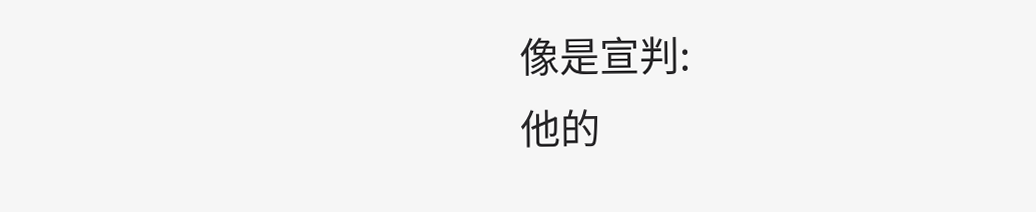像是宣判:
他的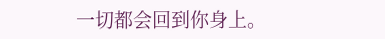一切都会回到你身上。